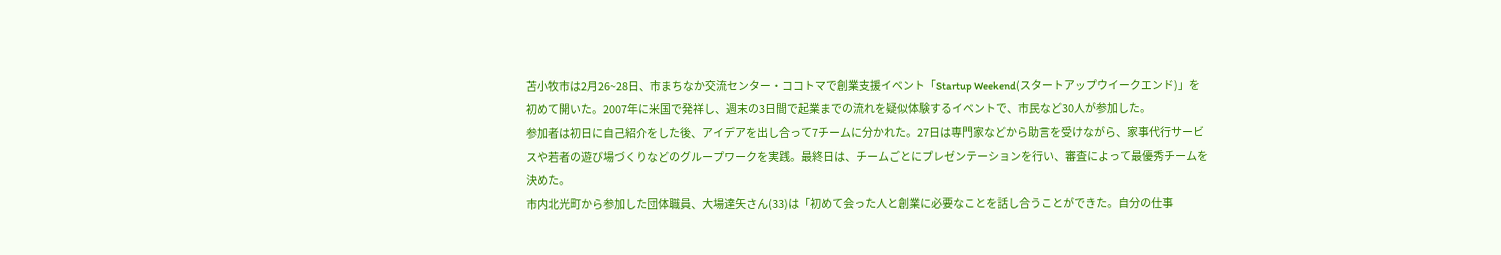苫小牧市は2月26~28日、市まちなか交流センター・ココトマで創業支援イベント「Startup Weekend(スタートアップウイークエンド)」を初めて開いた。2007年に米国で発祥し、週末の3日間で起業までの流れを疑似体験するイベントで、市民など30人が参加した。
参加者は初日に自己紹介をした後、アイデアを出し合って7チームに分かれた。27日は専門家などから助言を受けながら、家事代行サービスや若者の遊び場づくりなどのグループワークを実践。最終日は、チームごとにプレゼンテーションを行い、審査によって最優秀チームを決めた。
市内北光町から参加した団体職員、大場達矢さん(33)は「初めて会った人と創業に必要なことを話し合うことができた。自分の仕事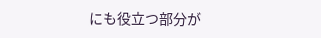にも役立つ部分が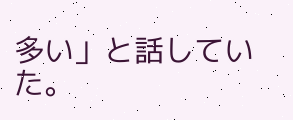多い」と話していた。